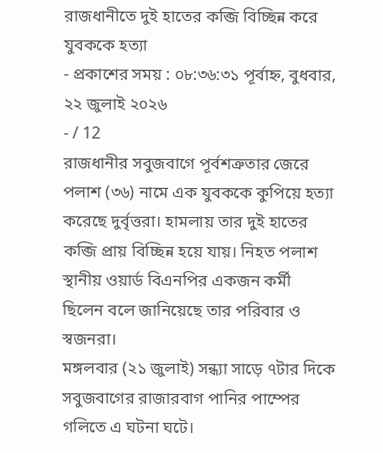রাজধানীতে দুই হাতের কব্জি বিচ্ছিন্ন করে যুবককে হত্যা
- প্রকাশের সময় : ০৮:৩৬:৩১ পূর্বাহ্ন, বুধবার, ২২ জুলাই ২০২৬
- / 12
রাজধানীর সবুজবাগে পূর্বশত্রুতার জেরে পলাশ (৩৬) নামে এক যুবককে কুপিয়ে হত্যা করেছে দুর্বৃত্তরা। হামলায় তার দুই হাতের কব্জি প্রায় বিচ্ছিন্ন হয়ে যায়। নিহত পলাশ স্থানীয় ওয়ার্ড বিএনপির একজন কর্মী ছিলেন বলে জানিয়েছে তার পরিবার ও স্বজনরা।
মঙ্গলবার (২১ জুলাই) সন্ধ্যা সাড়ে ৭টার দিকে সবুজবাগের রাজারবাগ পানির পাম্পের গলিতে এ ঘটনা ঘটে।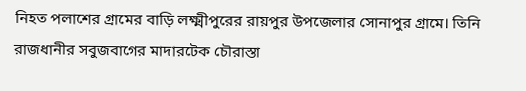নিহত পলাশের গ্রামের বাড়ি লক্ষ্মীপুরের রায়পুর উপজেলার সোনাপুর গ্রামে। তিনি রাজধানীর সবুজবাগের মাদারটেক চৌরাস্তা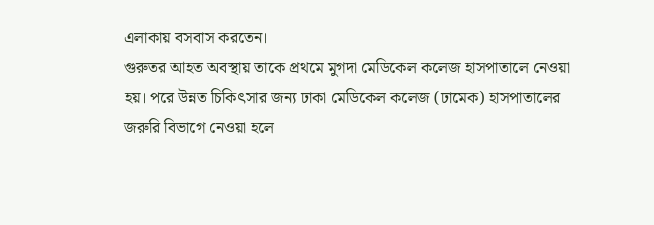এলাকায় বসবাস করতেন।
গুরুতর আহত অবস্থায় তাকে প্রথমে মুগদা মেডিকেল কলেজ হাসপাতালে নেওয়া হয়। পরে উন্নত চিকিৎসার জন্য ঢাকা মেডিকেল কলেজ (ঢামেক) হাসপাতালের জরুরি বিভাগে নেওয়া হলে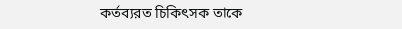কর্তব্যরত চিকিৎসক তাকে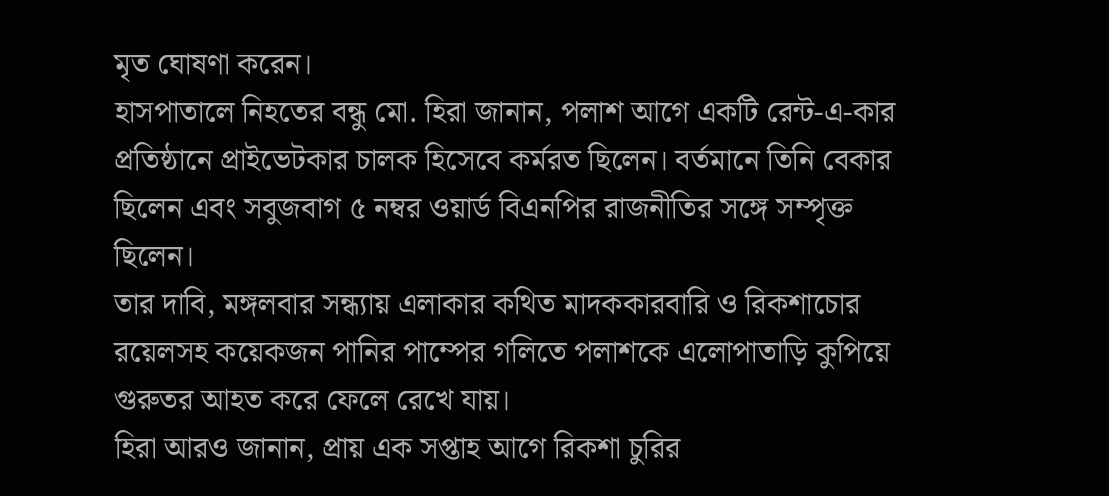মৃত ঘোষণা করেন।
হাসপাতালে নিহতের বন্ধু মো. হিরা জানান, পলাশ আগে একটি রেন্ট-এ-কার প্রতিষ্ঠানে প্রাইভেটকার চালক হিসেবে কর্মরত ছিলেন। বর্তমানে তিনি বেকার ছিলেন এবং সবুজবাগ ৫ নম্বর ওয়ার্ড বিএনপির রাজনীতির সঙ্গে সম্পৃক্ত ছিলেন।
তার দাবি, মঙ্গলবার সন্ধ্যায় এলাকার কথিত মাদককারবারি ও রিকশাচোর রয়েলসহ কয়েকজন পানির পাম্পের গলিতে পলাশকে এলোপাতাড়ি কুপিয়ে গুরুতর আহত করে ফেলে রেখে যায়।
হিরা আরও জানান, প্রায় এক সপ্তাহ আগে রিকশা চুরির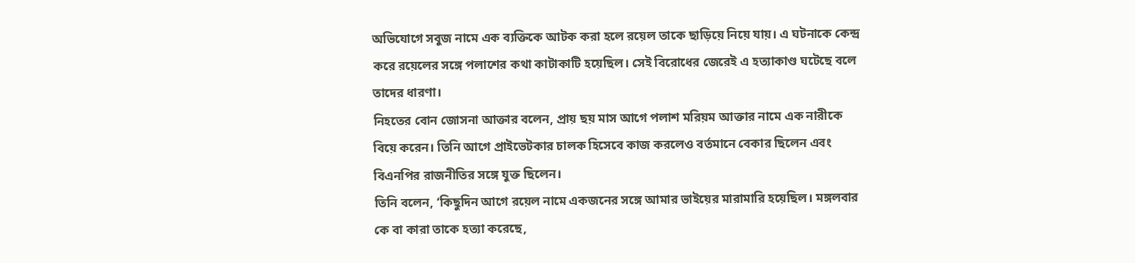অভিযোগে সবুজ নামে এক ব্যক্তিকে আটক করা হলে রয়েল তাকে ছাড়িয়ে নিয়ে যায়। এ ঘটনাকে কেন্দ্র করে রয়েলের সঙ্গে পলাশের কথা কাটাকাটি হয়েছিল। সেই বিরোধের জেরেই এ হত্যাকাণ্ড ঘটেছে বলে তাদের ধারণা।
নিহতের বোন জোসনা আক্তার বলেন, প্রায় ছয় মাস আগে পলাশ মরিয়ম আক্তার নামে এক নারীকে বিয়ে করেন। তিনি আগে প্রাইভেটকার চালক হিসেবে কাজ করলেও বর্তমানে বেকার ছিলেন এবং বিএনপির রাজনীতির সঙ্গে যুক্ত ছিলেন।
তিনি বলেন, ‘কিছুদিন আগে রয়েল নামে একজনের সঙ্গে আমার ভাইয়ের মারামারি হয়েছিল। মঙ্গলবার কে বা কারা তাকে হত্যা করেছে,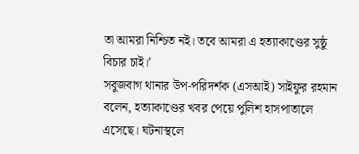তা আমরা নিশ্চিত নই। তবে আমরা এ হত্যাকাণ্ডের সুষ্ঠু বিচার চাই।’
সবুজবাগ থানার উপ-পরিদর্শক (এসআই) সাইফুর রহমান বলেন, হত্যাকাণ্ডের খবর পেয়ে পুলিশ হাসপাতালে এসেছে। ঘটনাস্থলে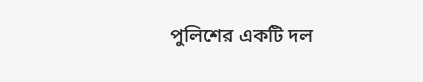পুলিশের একটি দল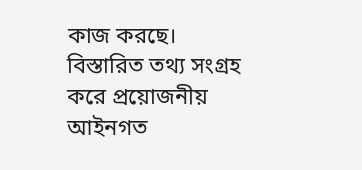কাজ করছে। বিস্তারিত তথ্য সংগ্রহ করে প্রয়োজনীয় আইনগত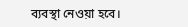ব্যবস্থা নেওয়া হবে।